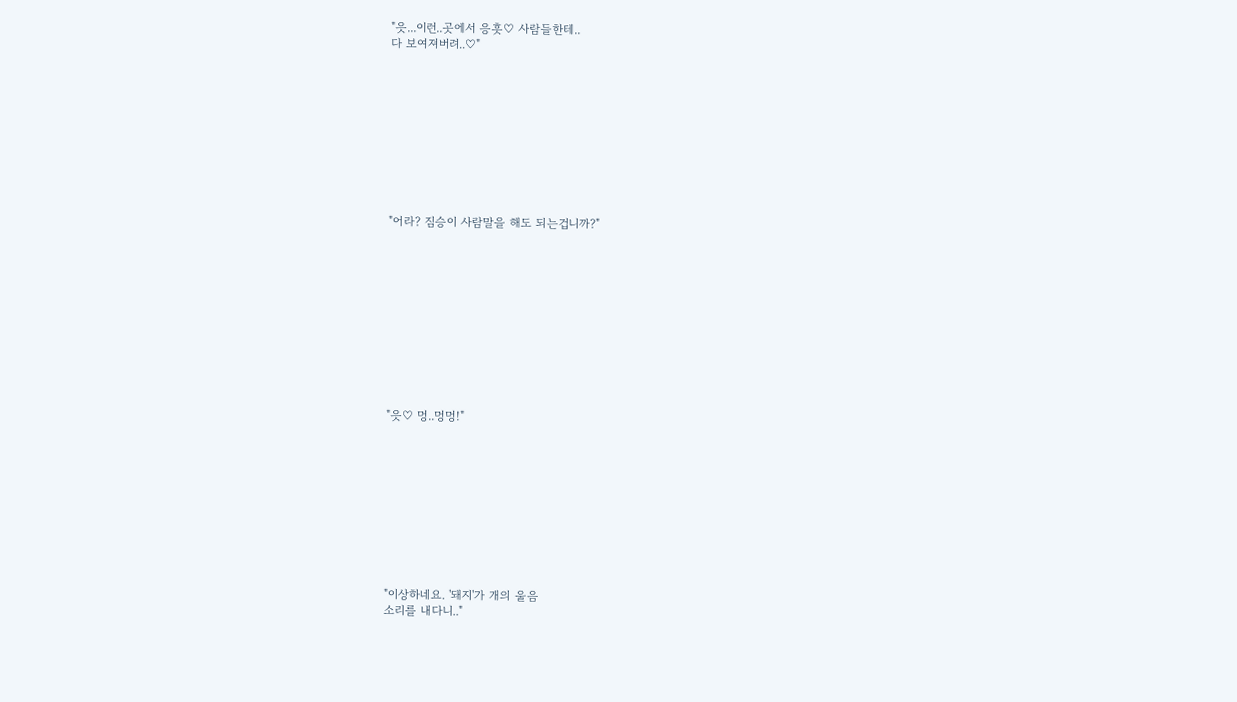"읏...이런..곳에서 응흣♡ 사람들한테..
다 보여져버려..♡"










"어라? 짐승이 사람말을 해도 되는겁니까?"











"읏♡ 멍..멍멍!"










"이상하네요. '돼지'가 개의 울음
소리를 내다니.."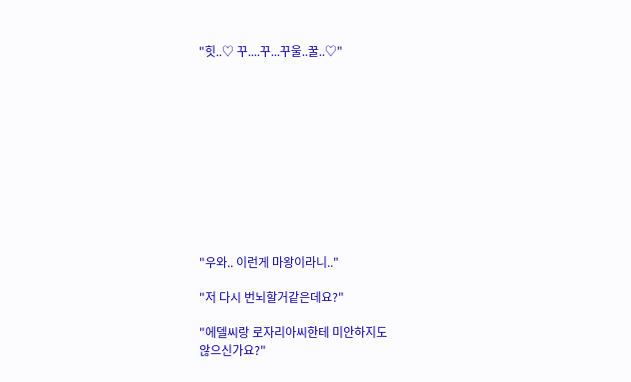"힛..♡ 꾸....꾸...꾸울..꿀..♡"











"우와.. 이런게 마왕이라니.."

"저 다시 번뇌할거같은데요?"

"에델씨랑 로자리아씨한테 미안하지도
않으신가요?"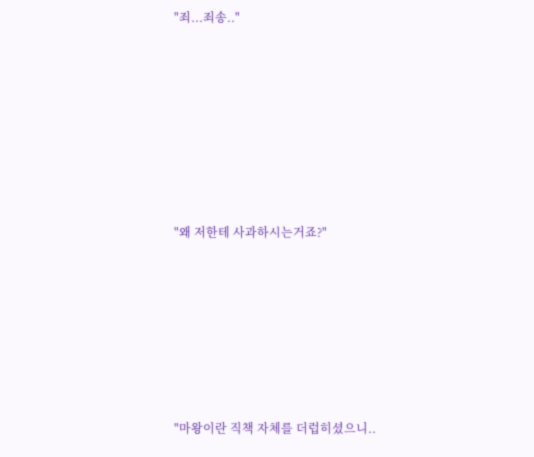"죄...죄송.."










"왜 저한테 사과하시는거죠?"









"마왕이란 직책 자체를 더럽히셨으니..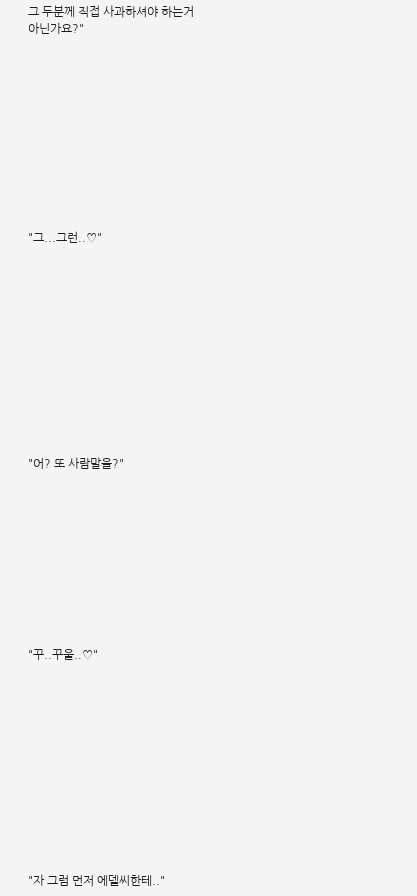그 두분께 직접 사과하셔야 하는거
아닌가요?"











"그...그런..♡"












"어? 또 사람말을?"










"꾸..꾸울..♡"












"자 그럼 먼저 에델씨한테.."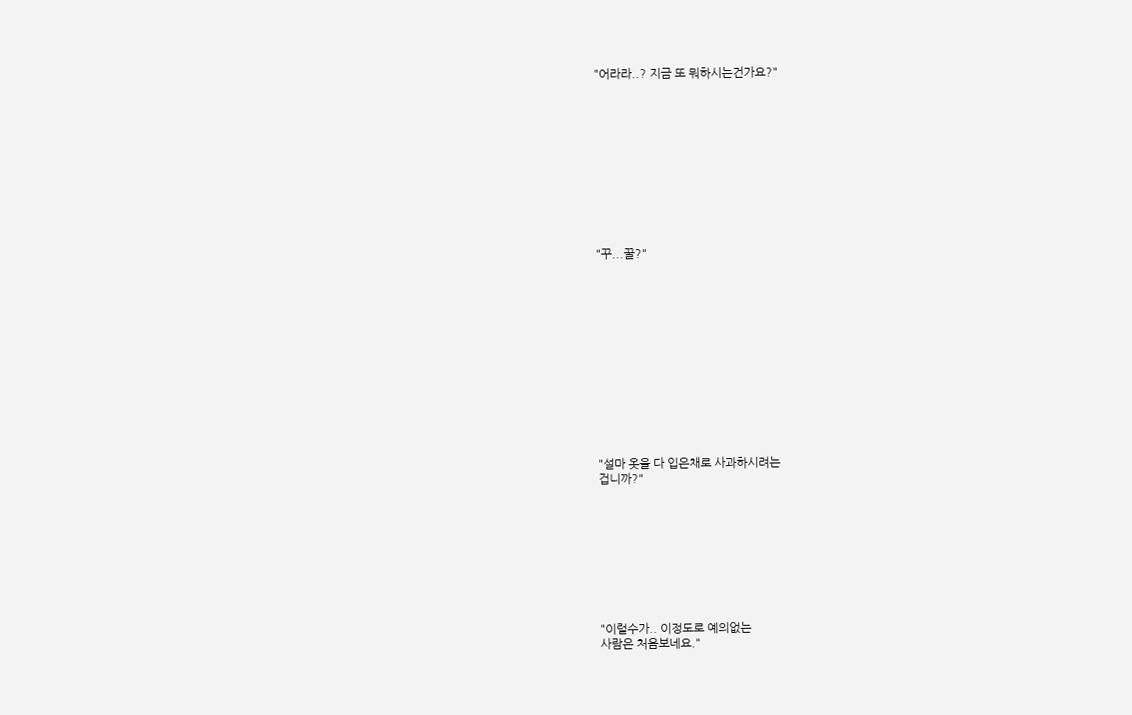"어라라..? 지금 또 뭐하시는건가요?"











"꾸...꿀?"













"설마 옷을 다 입은채로 사과하시려는
겁니까?"









"이럴수가.. 이정도로 예의없는
사람은 처음보네요."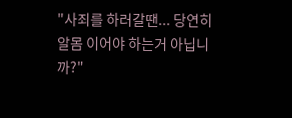"사죄를 하러갈땐... 당연히
알몸 이어야 하는거 아닙니까?"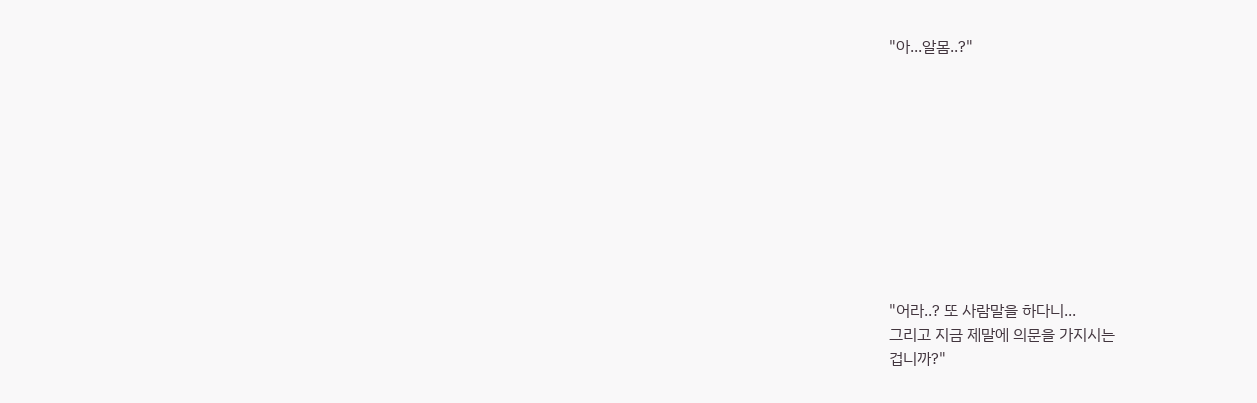"아...알몸..?"










"어라..? 또 사람말을 하다니...
그리고 지금 제말에 의문을 가지시는
겁니까?"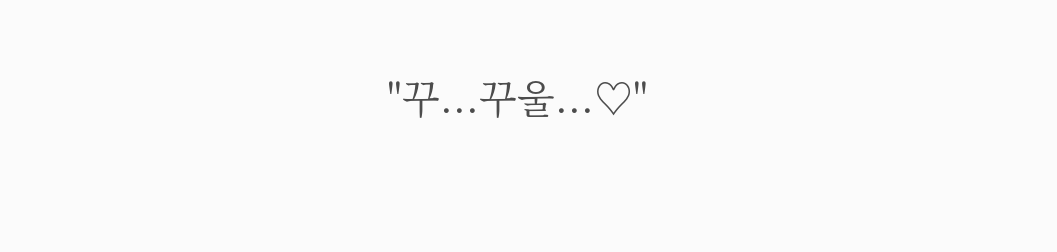"꾸...꾸울...♡"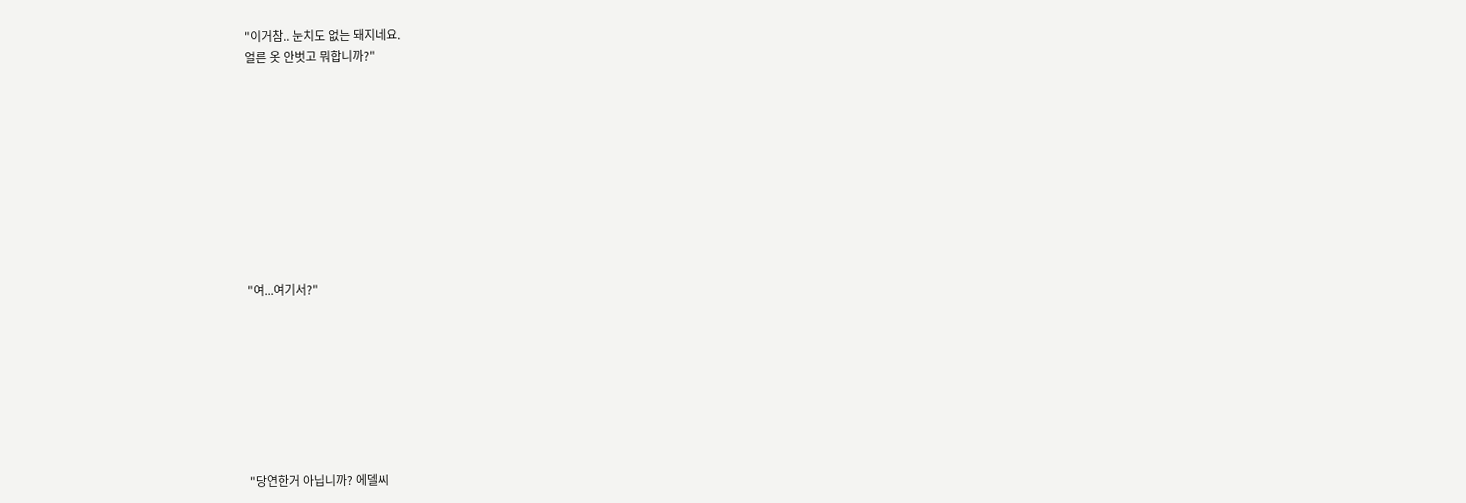"이거참.. 눈치도 없는 돼지네요.
얼른 옷 안벗고 뭐합니까?"










"여...여기서?"








"당연한거 아닙니까? 에델씨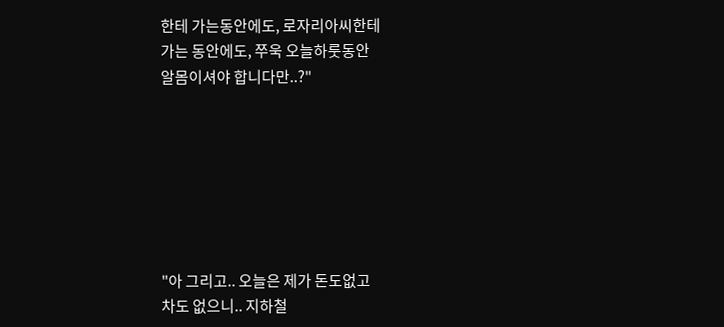한테 가는동안에도, 로자리아씨한테
가는 동안에도, 쭈욱 오늘하룻동안
알몸이셔야 합니다만..?"







"아 그리고.. 오늘은 제가 돈도없고
차도 없으니.. 지하철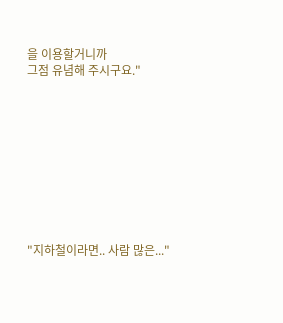을 이용할거니까
그점 유념해 주시구요."










"지하철이라면.. 사람 많은..."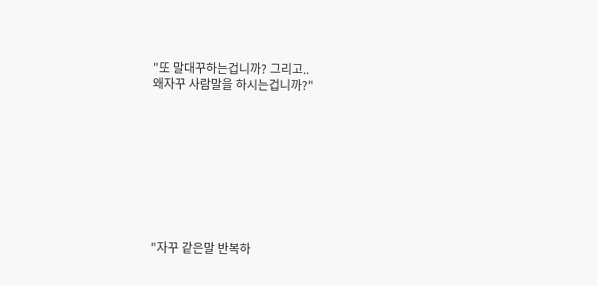"또 말대꾸하는겁니까? 그리고..
왜자꾸 사람말을 하시는겁니까?"









"자꾸 같은말 반복하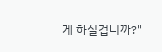게 하실겁니까?"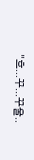"흐...꾸...꾸울..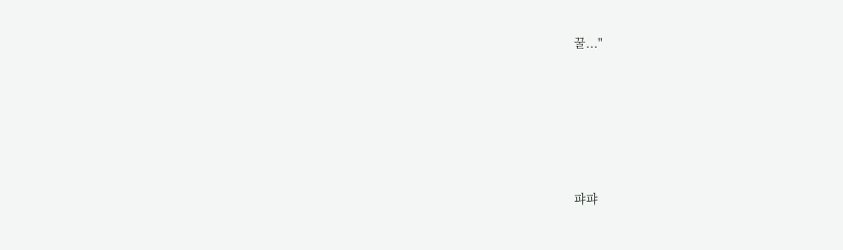꿀..."







퍄퍄